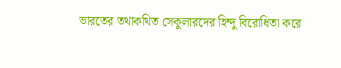ভারতের তথাকথিত সেকুলারদের হিন্দু বিরোধিতা করে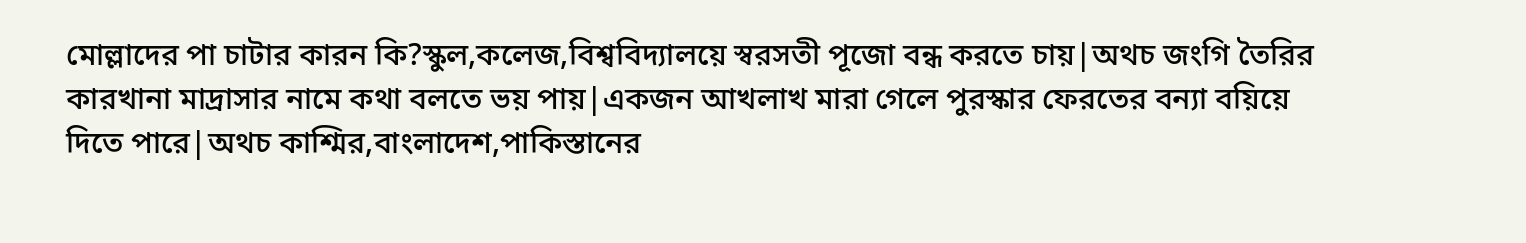মোল্লাদের পা চাটার কারন কি?স্কুল,কলেজ,বিশ্ববিদ্যালয়ে স্বরসতী পূজো বন্ধ করতে চায়|অথচ জংগি তৈরির কারখানা মাদ্রাসার নামে কথা বলতে ভয় পায়|একজন আখলাখ মারা গেলে পুরস্কার ফেরতের বন্যা বয়িয়ে দিতে পারে|অথচ কাশ্মির,বাংলাদেশ,পাকিস্তানের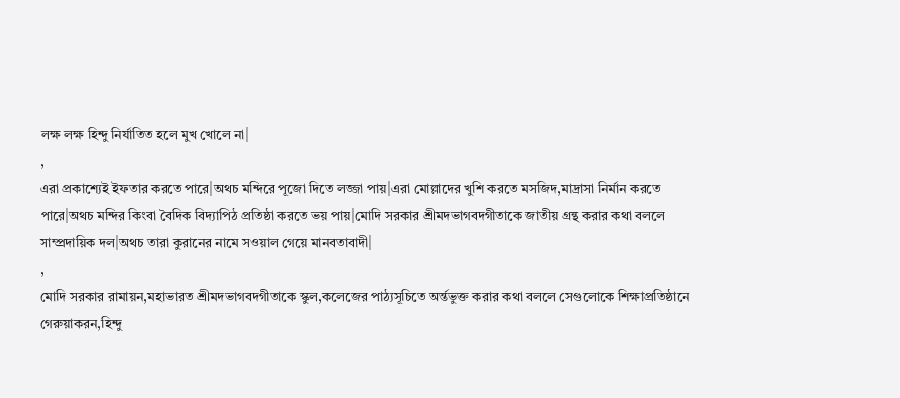লক্ষ লক্ষ হিন্দু নির্যাতিত হলে মুখ খোলে না|
,
এরা প্রকাশ্যেই ইফতার করতে পারে|অথচ মন্দিরে পূজো দিতে লজ্জা পায়|এরা মোল্লাদের খুশি করতে মসজিদ,মাদ্রাসা নির্মান করতে পারে|অথচ মন্দির কিংবা বৈদিক বিদ্যাপিঠ প্রতিষ্ঠা করতে ভয় পায়|মোদি সরকার শ্রীমদভাগবদগীতাকে জাতীয় গ্রন্থ করার কথা বললে সাম্প্রদায়িক দল|অথচ তারা কুরানের নামে সওয়াল গেয়ে মানবতাবাদী|
,
মোদি সরকার রামায়ন,মহাভারত শ্রীমদভাগবদগীতাকে স্কুল,কলেজের পাঠ্যসূচিতে অর্ন্তভুক্ত করার কথা বললে সেগুলোকে শিক্ষাপ্রতিষ্ঠানে গেরুয়াকরন,হিন্দু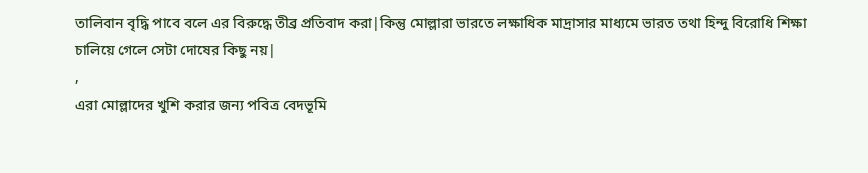তালিবান বৃদ্ধি পাবে বলে এর বিরুদ্ধে তীব্র প্রতিবাদ করা|কিন্তু মোল্লারা ভারতে লক্ষাধিক মাদ্রাসার মাধ্যমে ভারত তথা হিন্দু বিরোধি শিক্ষা চালিয়ে গেলে সেটা দোষের কিছু নয়|
,
এরা মোল্লাদের খুশি করার জন্য পবিত্র বেদভূমি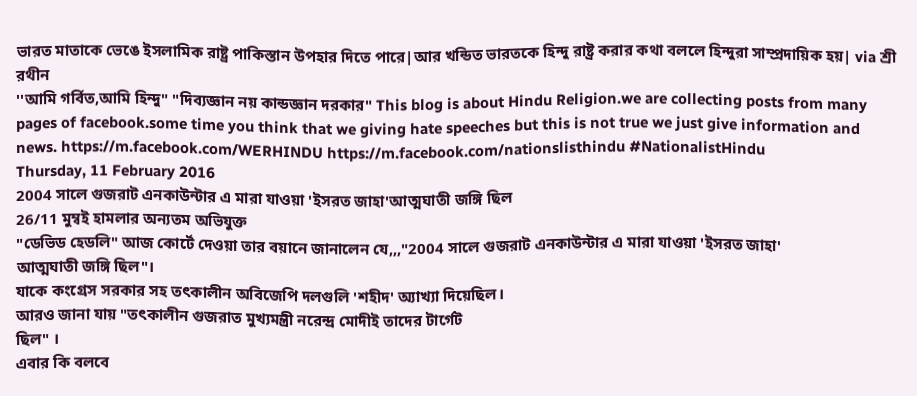ভারত মাতাকে ভেঙে ইসলামিক রাষ্ট্র পাকিস্তান উপহার দিতে পারে|আর খন্ডিত ভারতকে হিন্দু রাষ্ট্র করার কথা বললে হিন্দুরা সাম্প্রদায়িক হয়| via শ্রী রথীন
''আমি গর্বিত,আমি হিন্দু" "দিব্যজ্ঞান নয় কান্ডজ্ঞান দরকার" This blog is about Hindu Religion.we are collecting posts from many pages of facebook.some time you think that we giving hate speeches but this is not true we just give information and news. https://m.facebook.com/WERHINDU https://m.facebook.com/nationslisthindu #NationalistHindu
Thursday, 11 February 2016
2004 সালে গুজরাট এনকাউন্টার এ মারা যাওয়া 'ইসরত জাহা'আত্মঘাতী জঙ্গি ছিল
26/11 মুম্বই হামলার অন্যতম অভিযুক্ত
"ডেভিড হেডলি" আজ কোর্টে দেওয়া তার বয়ানে জানালেন যে,,,"2004 সালে গুজরাট এনকাউন্টার এ মারা যাওয়া 'ইসরত জাহা'
আত্মঘাতী জঙ্গি ছিল"।
যাকে কংগ্রেস সরকার সহ তৎকালীন অবিজেপি দলগুলি 'শহীদ' অ্যাখ্যা দিয়েছিল।
আরও জানা যায় "তৎকালীন গুজরাত মুখ্যমন্ত্রী নরেন্দ্র মোদীই তাদের টার্গেট
ছিল" ।
এবার কি বলবে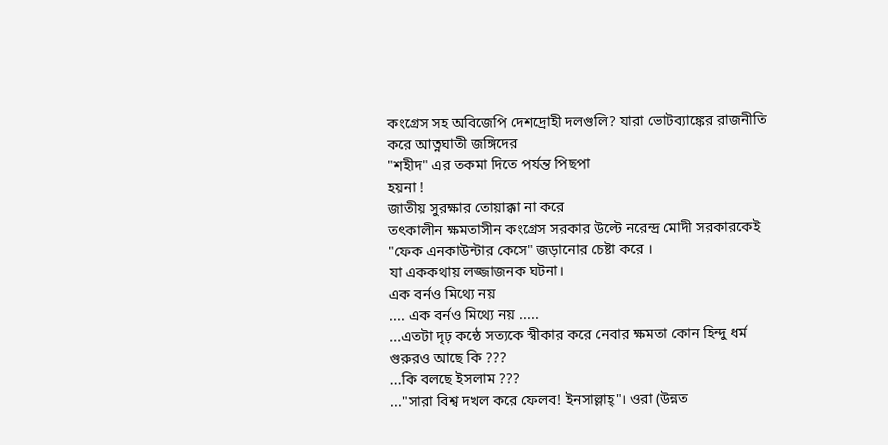কংগ্রেস সহ অবিজেপি দেশদ্রোহী দলগুলি? যারা ভোটব্যাঙ্কের রাজনীতি করে আত্নঘাতী জঙ্গিদের
"শহীদ" এর তকমা দিতে পর্যন্ত পিছপা
হয়না !
জাতীয় সুরক্ষার তোয়াক্কা না করে
তৎকালীন ক্ষমতাসীন কংগ্রেস সরকার উল্টে নরেন্দ্র মোদী সরকারকেই "ফেক এনকাউন্টার কেসে" জড়ানোর চেষ্টা করে ।
যা এককথায় লজ্জাজনক ঘটনা।
এক বর্নও মিথ্যে নয়
.... এক বর্নও মিথ্যে নয় .....
...এতটা দৃঢ় কন্ঠে সত্যকে স্বীকার করে নেবার ক্ষমতা কোন হিন্দু ধর্ম গুরুরও আছে কি ???
...কি বলছে ইসলাম ???
..."সারা বিশ্ব দখল করে ফেলব! ইনসাল্লাহ্"। ওরা (উন্নত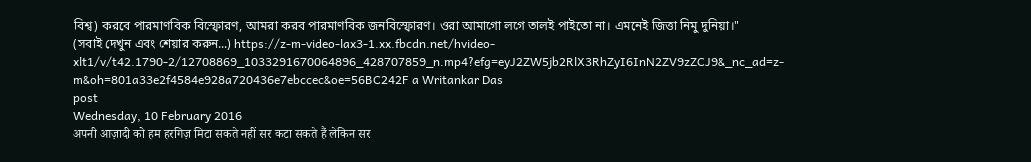বিশ্ব) করবে পারমাণবিক বিস্ফোরণ, আমরা করব পারমাণবিক জনবিস্ফোরণ। ওরা আমাগো লগে তালই পাইতো না। এমনেই জিত্তা নিমু দুনিয়া।"
(সবাই দেখুন এবং শেয়ার করুন...) https://z-m-video-lax3-1.xx.fbcdn.net/hvideo-xlt1/v/t42.1790-2/12708869_1033291670064896_428707859_n.mp4?efg=eyJ2ZW5jb2RlX3RhZyI6InN2ZV9zZCJ9&_nc_ad=z-m&oh=801a33e2f4584e928a720436e7ebccec&oe=56BC242F a Writankar Das
post
Wednesday, 10 February 2016
अपनी आज़ादी को हम हरगिज़ मिटा सकते नहीं सर कटा सकते हैं लेकिन सर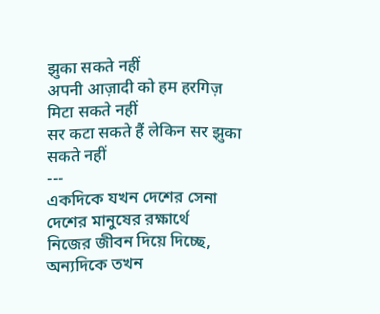झुका सकते नहीं
अपनी आज़ादी को हम हरगिज़ मिटा सकते नहीं
सर कटा सकते हैं लेकिन सर झुका सकते नहीं
---
একদিকে যখন দেশের সেনা দেশের মানুষের রক্ষার্থে
নিজের জীবন দিয়ে দিচ্ছে, অন্যদিকে তখন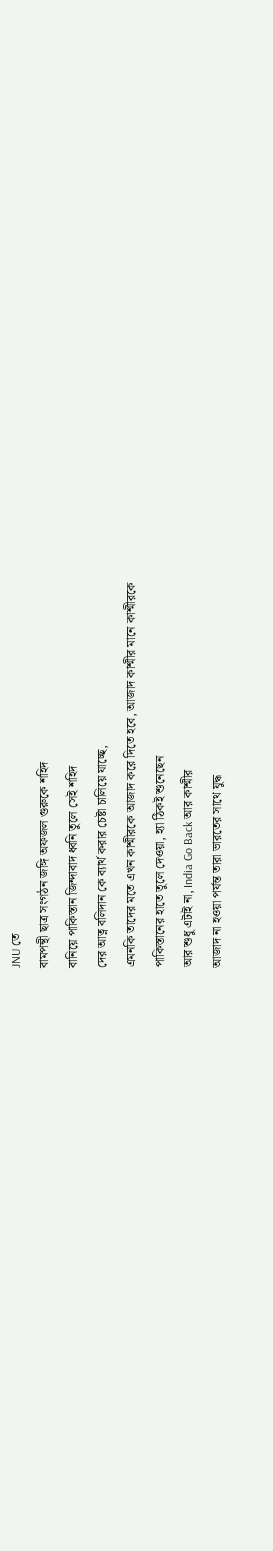JNU তে
বামপন্থী ছাত্র সংগঠন জঙ্গি অফজল গুরুকে শহিদ
বানিয়ে পাকিস্তান জিন্দাবাদ ধ্বনি তুলে সেই শহিদ
দের আত্ন বলিদান কে ব্যার্থ করার চেষ্টা চালিয়ে যাচ্ছে,
এমনকি তাদের মতে এখন কাশ্মীরকে আজাদ করে দিতে হবে, আজাদ কাশ্মীর মানে কাশ্মীরকে
পাকিস্তানের হাতে তুলে দেওয়া, হ্যা ঠিকই শুনেছেন
আর শুধু এটাই না, India Go Back আর কাশ্মীর
আজাদ না হওয়া পর্যন্ত তারা ভারতের সাথে যুদ্ধ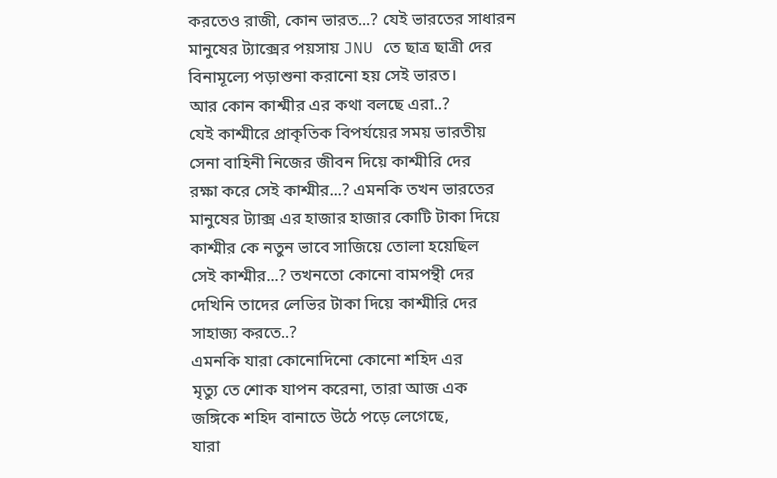করতেও রাজী, কোন ভারত...? যেই ভারতের সাধারন
মানুষের ট্যাক্সের পয়সায় JNU তে ছাত্র ছাত্রী দের
বিনামূল্যে পড়াশুনা করানো হয় সেই ভারত।
আর কোন কাশ্মীর এর কথা বলছে এরা..?
যেই কাশ্মীরে প্রাকৃতিক বিপর্যয়ের সময় ভারতীয়
সেনা বাহিনী নিজের জীবন দিয়ে কাশ্মীরি দের
রক্ষা করে সেই কাশ্মীর...? এমনকি তখন ভারতের
মানুষের ট্যাক্স এর হাজার হাজার কোটি টাকা দিয়ে
কাশ্মীর কে নতুন ভাবে সাজিয়ে তোলা হয়েছিল
সেই কাশ্মীর...? তখনতো কোনো বামপন্থী দের
দেখিনি তাদের লেভির টাকা দিয়ে কাশ্মীরি দের
সাহাজ্য করতে..?
এমনকি যারা কোনোদিনো কোনো শহিদ এর
মৃত্যু তে শোক যাপন করেনা, তারা আজ এক
জঙ্গিকে শহিদ বানাতে উঠে পড়ে লেগেছে,
যারা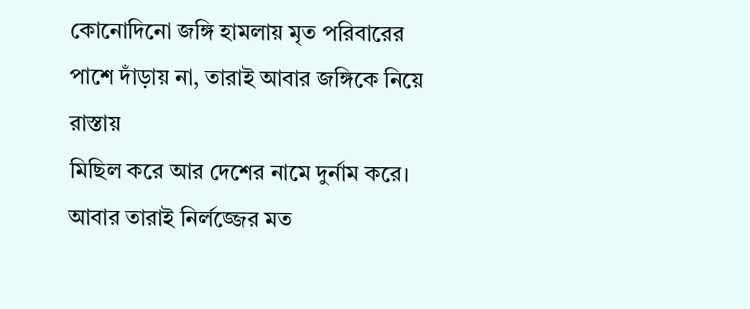কোনোদিনো জঙ্গি হামলায় মৃত পরিবারের
পাশে দাঁড়ায় না, তারাই আবার জঙ্গিকে নিয়ে রাস্তায়
মিছিল করে আর দেশের নামে দুর্নাম করে।
আবার তারাই নির্লজ্জের মত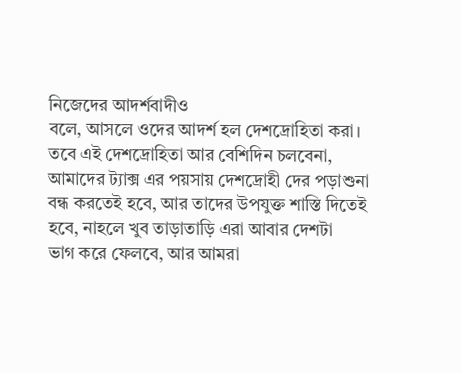নিজেদের আদর্শবাদীও
বলে, আসলে ওদের আদর্শ হল দেশদ্রোহিতা করা।
তবে এই দেশদ্রোহিতা আর বেশিদিন চলবেনা,
আমাদের ট্যাক্স এর পয়সায় দেশদ্রোহী দের পড়াশুনা
বন্ধ করতেই হবে, আর তাদের উপযুক্ত শাস্তি দিতেই
হবে, নাহলে খুব তাড়াতাড়ি এরা আবার দেশটা
ভাগ করে ফেলবে, আর আমরা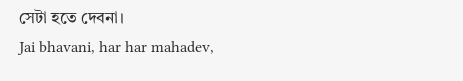সেটা হতে দেবনা।
Jai bhavani, har har mahadev,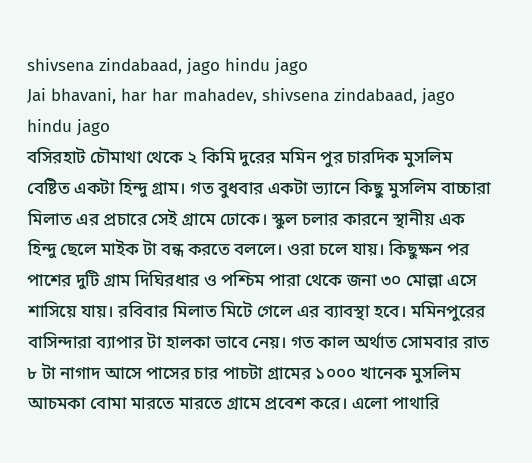shivsena zindabaad, jago hindu jago
Jai bhavani, har har mahadev, shivsena zindabaad, jago hindu jago
বসিরহাট চৌমাথা থেকে ২ কিমি দুরের মমিন পুর চারদিক মুসলিম বেষ্টিত একটা হিন্দু গ্রাম। গত বুধবার একটা ভ্যানে কিছু মুসলিম বাচ্চারা মিলাত এর প্রচারে সেই গ্রামে ঢোকে। স্কুল চলার কারনে স্থানীয় এক হিন্দু ছেলে মাইক টা বন্ধ করতে বললে। ওরা চলে যায়। কিছুক্ষন পর পাশের দুটি গ্রাম দিঘিরধার ও পশ্চিম পারা থেকে জনা ৩০ মোল্লা এসে শাসিয়ে যায়। রবিবার মিলাত মিটে গেলে এর ব্যাবস্থা হবে। মমিনপুরের বাসিন্দারা ব্যাপার টা হালকা ভাবে নেয়। গত কাল অর্থাত সোমবার রাত ৮ টা নাগাদ আসে পাসের চার পাচটা গ্রামের ১০০০ খানেক মুসলিম আচমকা বোমা মারতে মারতে গ্রামে প্রবেশ করে। এলো পাথারি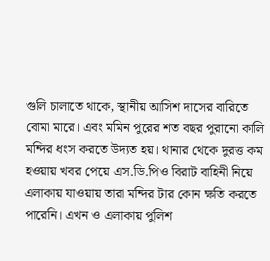গুলি চালাতে থাকে, স্থানীয় আসিশ দাসের বারিতে বোমা মারে। এবং মমিন পুরের শত বছর পুরানো কালি মন্দির ধংস করতে উদ্যত হয়। থানার থেকে দুরত্ত কম হওয়ায় খবর পেয়ে এস.ডি.পিও বিরাট বাহিনী নিয়ে এলাকায় যাওয়ায় তারা মন্দির টার কোন ক্ষতি করতে পারেনি। এখন ও এলাকায় পুলিশ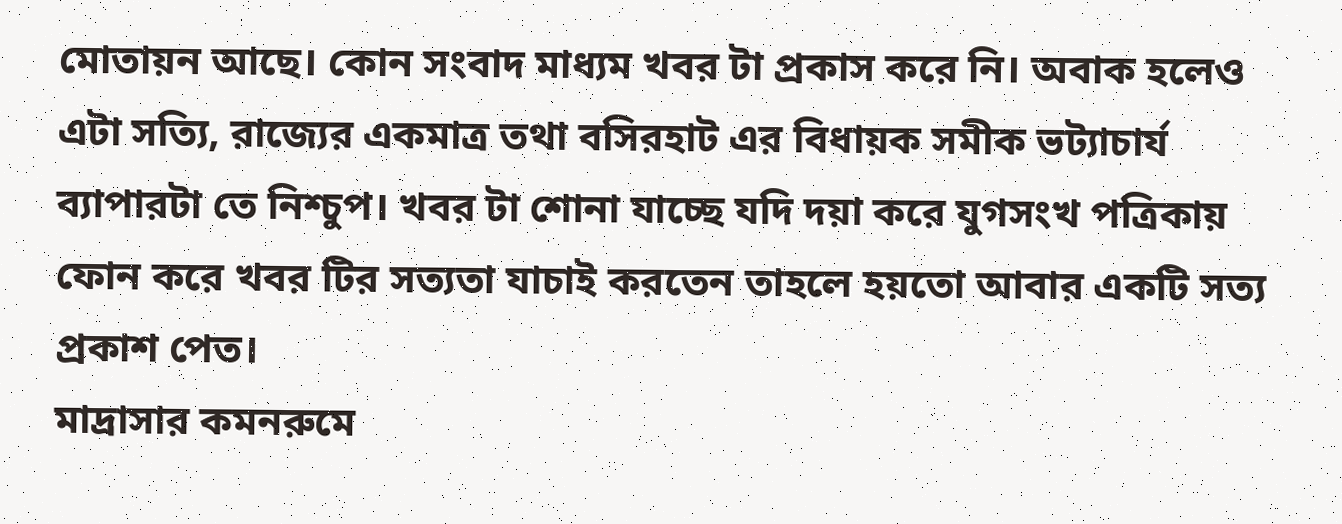মোতায়ন আছে। কোন সংবাদ মাধ্যম খবর টা প্রকাস করে নি। অবাক হলেও এটা সত্যি, রাজ্যের একমাত্র তথা বসিরহাট এর বিধায়ক সমীক ভট্যাচার্য ব্যাপারটা তে নিশ্চুপ। খবর টা শোনা যাচ্ছে যদি দয়া করে যুগসংখ পত্রিকায় ফোন করে খবর টির সত্যতা যাচাই করতেন তাহলে হয়তো আবার একটি সত্য প্রকাশ পেত।
মাদ্রাসার কমনরুমে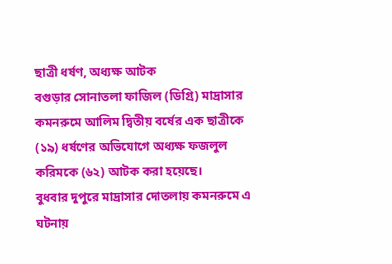ছাত্রী ধর্ষণ, অধ্যক্ষ আটক
বগুড়ার সোনাতলা ফাজিল (ডিগ্রি) মাদ্রাসার কমনরুমে আলিম দ্বিতীয় বর্ষের এক ছাত্রীকে (১৯) ধর্ষণের অভিযোগে অধ্যক্ষ ফজলুল করিমকে (৬২) আটক করা হয়েছে।
বুধবার দুপুরে মাদ্রাসার দোতলায় কমনরুমে এ ঘটনায়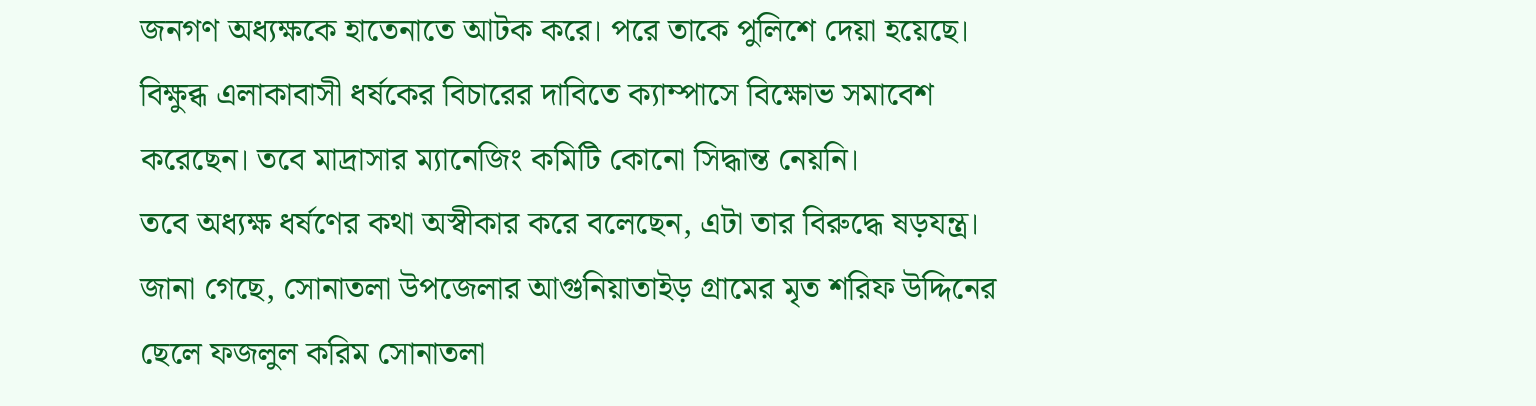জনগণ অধ্যক্ষকে হাতেনাতে আটক করে। পরে তাকে পুলিশে দেয়া হয়েছে।
বিক্ষুব্ধ এলাকাবাসী ধর্ষকের বিচারের দাবিতে ক্যাম্পাসে বিক্ষোভ সমাবেশ করেছেন। তবে মাদ্রাসার ম্যানেজিং কমিটি কোনো সিদ্ধান্ত নেয়নি।
তবে অধ্যক্ষ ধর্ষণের কথা অস্বীকার করে বলেছেন, এটা তার বিরুদ্ধে ষড়যন্ত্র।
জানা গেছে, সোনাতলা উপজেলার আগুনিয়াতাইড় গ্রামের মৃত শরিফ উদ্দিনের ছেলে ফজলুল করিম সোনাতলা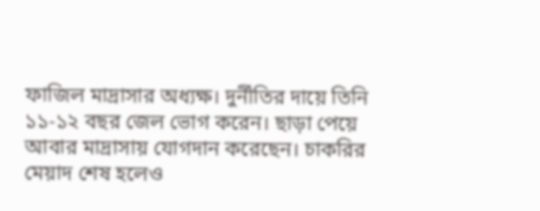ফাজিল মাদ্রাসার অধ্যক্ষ। দুর্নীতির দায়ে তিনি ১১-১২ বছর জেল ভোগ করেন। ছাড়া পেয়ে আবার মাদ্রাসায় যোগদান করেছেন। চাকরির মেয়াদ শেষ হলেও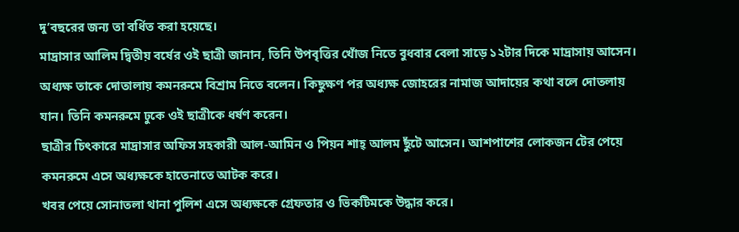দু’বছরের জন্য তা বর্ধিত করা হয়েছে।
মাদ্রাসার আলিম দ্বিতীয় বর্ষের ওই ছাত্রী জানান, তিনি উপবৃত্তির খোঁজ নিতে বুধবার বেলা সাড়ে ১২টার দিকে মাদ্রাসায় আসেন। অধ্যক্ষ তাকে দোতালায় কমনরুমে বিশ্রাম নিতে বলেন। কিছুক্ষণ পর অধ্যক্ষ জোহরের নামাজ আদায়ের কথা বলে দোতলায় যান। তিনি কমনরুমে ঢুকে ওই ছাত্রীকে ধর্ষণ করেন।
ছাত্রীর চিৎকারে মাদ্রাসার অফিস সহকারী আল-আমিন ও পিয়ন শাহ্ আলম ছুঁটে আসেন। আশপাশের লোকজন টের পেয়ে কমনরুমে এসে অধ্যক্ষকে হাতেনাতে আটক করে।
খবর পেয়ে সোনাতলা থানা পুলিশ এসে অধ্যক্ষকে গ্রেফতার ও ভিকটিমকে উদ্ধার করে।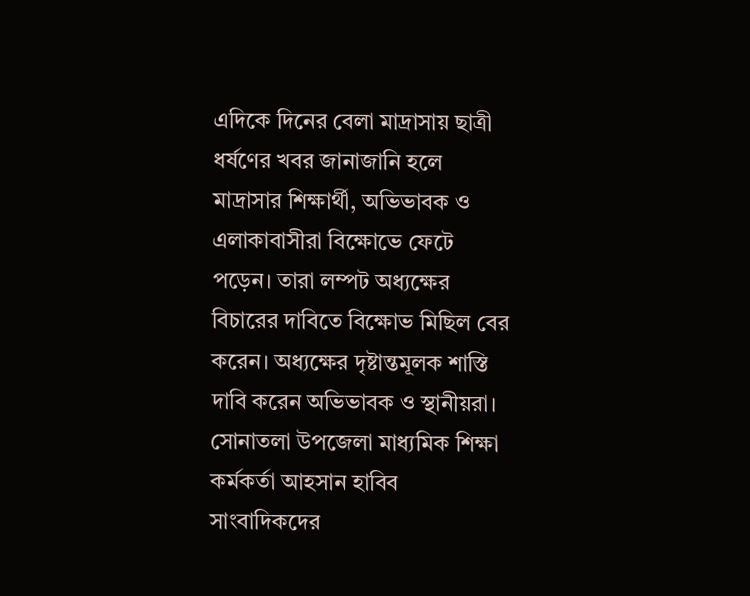এদিকে দিনের বেলা মাদ্রাসায় ছাত্রী ধর্ষণের খবর জানাজানি হলে মাদ্রাসার শিক্ষার্থী, অভিভাবক ও এলাকাবাসীরা বিক্ষোভে ফেটে পড়েন। তারা লম্পট অধ্যক্ষের বিচারের দাবিতে বিক্ষোভ মিছিল বের করেন। অধ্যক্ষের দৃষ্টান্তমূলক শাস্তি দাবি করেন অভিভাবক ও স্থানীয়রা।
সোনাতলা উপজেলা মাধ্যমিক শিক্ষা কর্মকর্তা আহসান হাবিব সাংবাদিকদের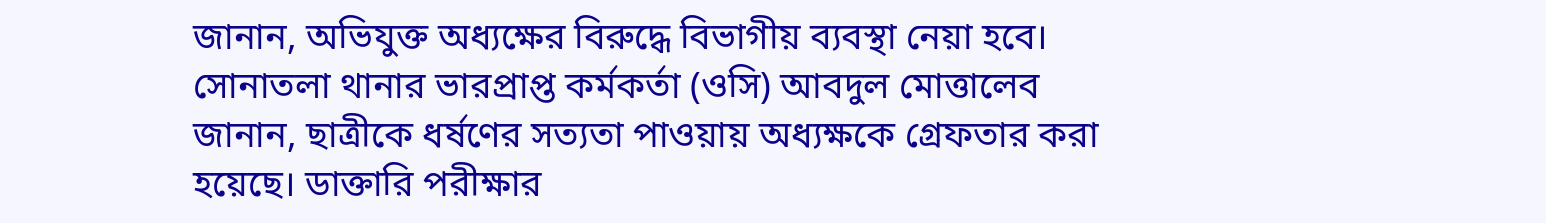জানান, অভিযুক্ত অধ্যক্ষের বিরুদ্ধে বিভাগীয় ব্যবস্থা নেয়া হবে।
সোনাতলা থানার ভারপ্রাপ্ত কর্মকর্তা (ওসি) আবদুল মোত্তালেব জানান, ছাত্রীকে ধর্ষণের সত্যতা পাওয়ায় অধ্যক্ষকে গ্রেফতার করা হয়েছে। ডাক্তারি পরীক্ষার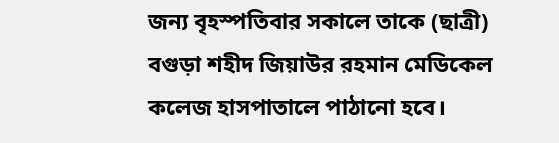জন্য বৃহস্পতিবার সকালে তাকে (ছাত্রী) বগুড়া শহীদ জিয়াউর রহমান মেডিকেল কলেজ হাসপাতালে পাঠানো হবে।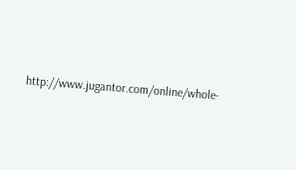http://www.jugantor.com/online/whole-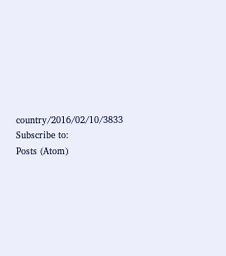country/2016/02/10/3833
Subscribe to:
Posts (Atom)